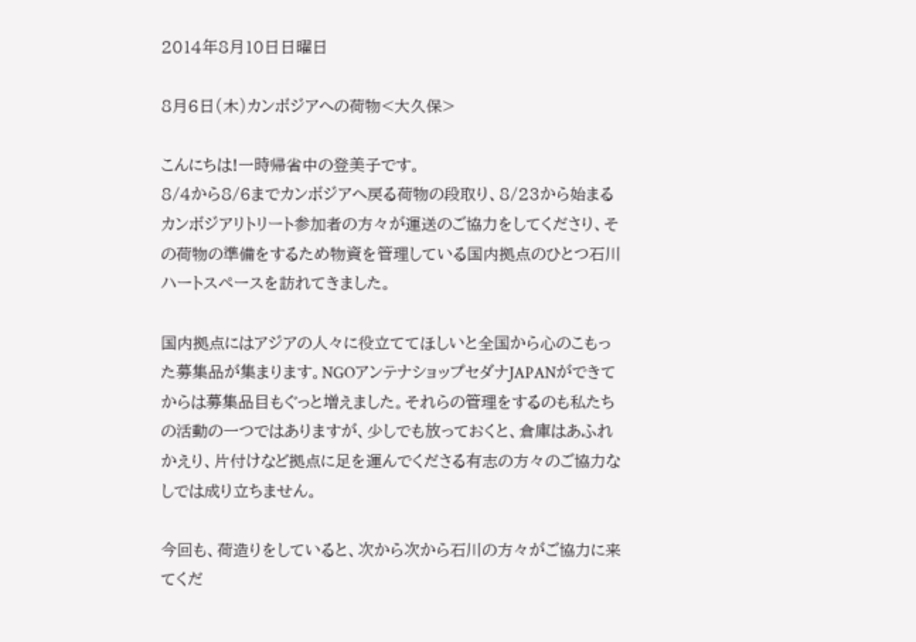2014年8月10日日曜日

8月6日(木)カンボジアへの荷物<大久保>

こんにちは!一時帰省中の登美子です。
8/4から8/6までカンボジアへ戻る荷物の段取り、8/23から始まるカンボジアリトリート参加者の方々が運送のご協力をしてくださり、その荷物の準備をするため物資を管理している国内拠点のひとつ石川ハートスペースを訪れてきました。

国内拠点にはアジアの人々に役立ててほしいと全国から心のこもった募集品が集まります。NGOアンテナショップセダナJAPANができてからは募集品目もぐっと増えました。それらの管理をするのも私たちの活動の一つではありますが、少しでも放っておくと、倉庫はあふれかえり、片付けなど拠点に足を運んでくださる有志の方々のご協力なしでは成り立ちません。

今回も、荷造りをしていると、次から次から石川の方々がご協力に来てくだ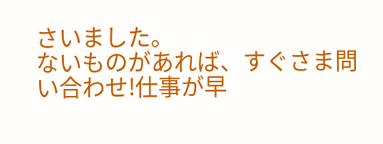さいました。
ないものがあれば、すぐさま問い合わせ!仕事が早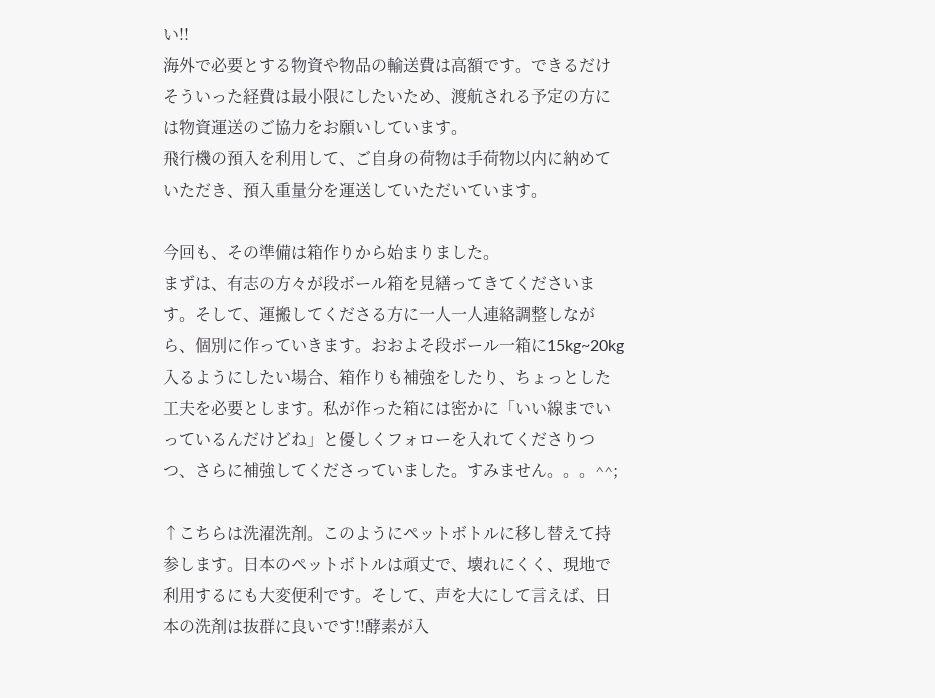い!!
海外で必要とする物資や物品の輸送費は高額です。できるだけそういった経費は最小限にしたいため、渡航される予定の方には物資運送のご協力をお願いしています。
飛行機の預入を利用して、ご自身の荷物は手荷物以内に納めていただき、預入重量分を運送していただいています。

今回も、その準備は箱作りから始まりました。
まずは、有志の方々が段ボール箱を見繕ってきてくださいます。そして、運搬してくださる方に一人一人連絡調整しながら、個別に作っていきます。おおよそ段ボール一箱に15kg~20kg入るようにしたい場合、箱作りも補強をしたり、ちょっとした工夫を必要とします。私が作った箱には密かに「いい線までいっているんだけどね」と優しくフォローを入れてくださりつつ、さらに補強してくださっていました。すみません。。。^^;

↑こちらは洗濯洗剤。このようにペットボトルに移し替えて持参します。日本のペットボトルは頑丈で、壊れにくく、現地で利用するにも大変便利です。そして、声を大にして言えば、日本の洗剤は抜群に良いです!!酵素が入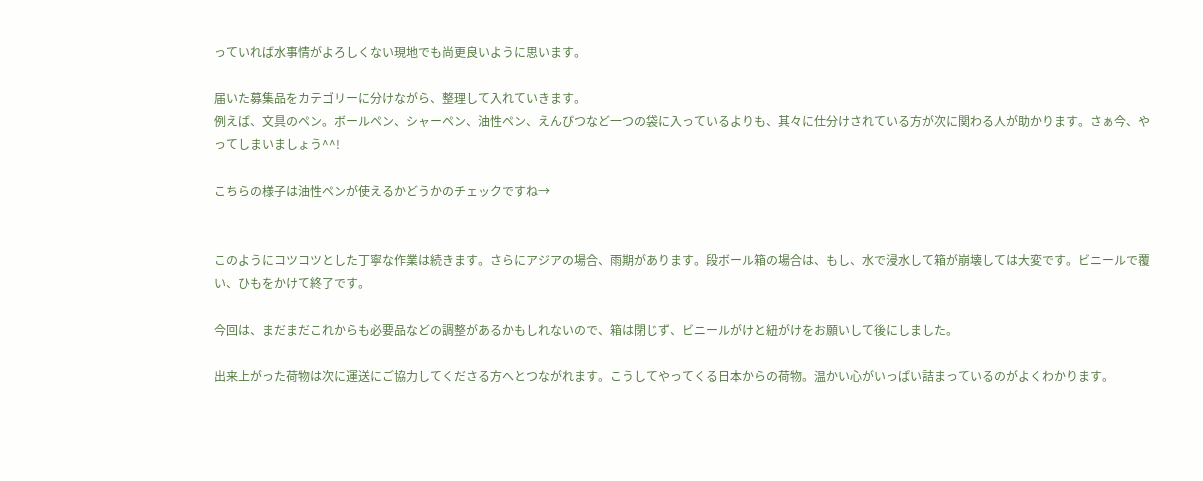っていれば水事情がよろしくない現地でも尚更良いように思います。

届いた募集品をカテゴリーに分けながら、整理して入れていきます。
例えば、文具のペン。ボールペン、シャーペン、油性ペン、えんぴつなど一つの袋に入っているよりも、其々に仕分けされている方が次に関わる人が助かります。さぁ今、やってしまいましょう^^!

こちらの様子は油性ペンが使えるかどうかのチェックですね→


このようにコツコツとした丁寧な作業は続きます。さらにアジアの場合、雨期があります。段ボール箱の場合は、もし、水で浸水して箱が崩壊しては大変です。ビニールで覆い、ひもをかけて終了です。

今回は、まだまだこれからも必要品などの調整があるかもしれないので、箱は閉じず、ビニールがけと紐がけをお願いして後にしました。

出来上がった荷物は次に運送にご協力してくださる方へとつながれます。こうしてやってくる日本からの荷物。温かい心がいっぱい詰まっているのがよくわかります。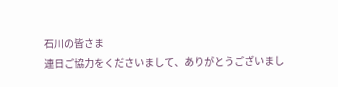石川の皆さま
連日ご協力をくださいまして、ありがとうございまし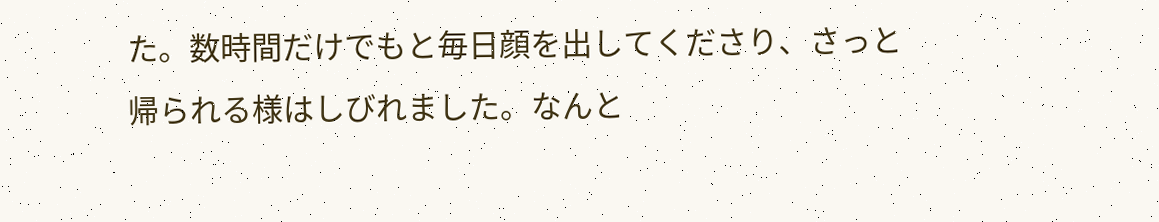た。数時間だけでもと毎日顔を出してくださり、さっと帰られる様はしびれました。なんと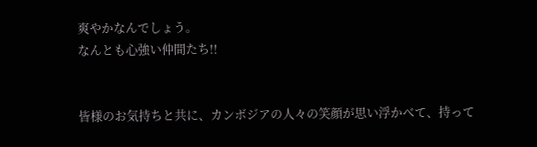爽やかなんでしょう。
なんとも心強い仲間たち!!


皆様のお気持ちと共に、カンボジアの人々の笑顔が思い浮かべて、持って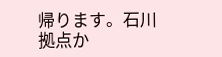帰ります。石川拠点か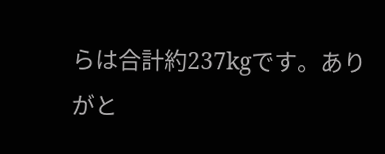らは合計約237kgです。ありがと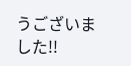うございました!!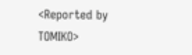<Reported by TOMIKO>